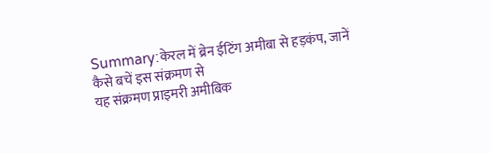Summary:केरल में ब्रेन ईटिंग अमीबा से हड़कंप, जानें कैसे बचें इस संक्रमण से
यह संक्रमण प्राइमरी अमीबिक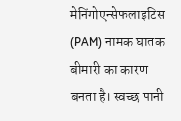मेनिंगोएन्सेफलाइटिस (PAM) नामक घातक बीमारी का कारण बनता है। स्वच्छ पानी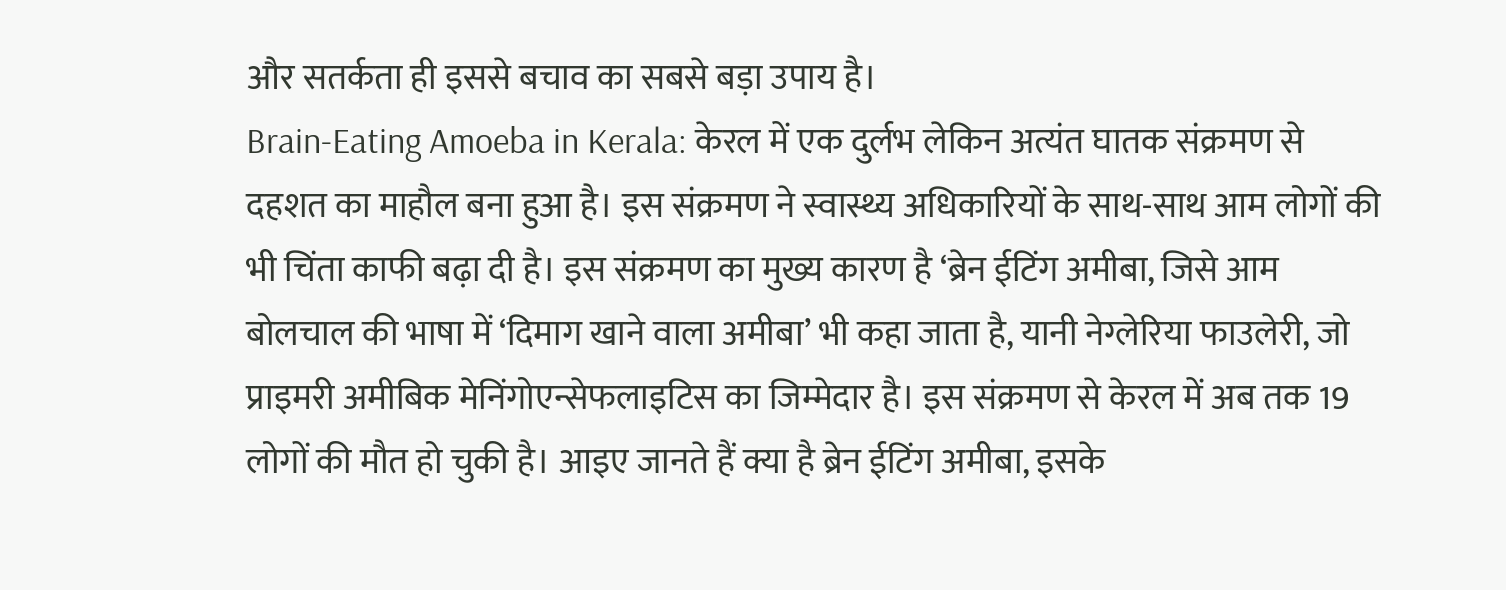और सतर्कता ही इससे बचाव का सबसे बड़ा उपाय है।
Brain-Eating Amoeba in Kerala: केरल में एक दुर्लभ लेकिन अत्यंत घातक संक्रमण से दहशत का माहौल बना हुआ है। इस संक्रमण ने स्वास्थ्य अधिकारियों के साथ-साथ आम लोगों की भी चिंता काफी बढ़ा दी है। इस संक्रमण का मुख्य कारण है ‘ब्रेन ईटिंग अमीबा, जिसे आम बोलचाल की भाषा में ‘दिमाग खाने वाला अमीबा’ भी कहा जाता है, यानी नेग्लेरिया फाउलेरी, जो प्राइमरी अमीबिक मेनिंगोएन्सेफलाइटिस का जिम्मेदार है। इस संक्रमण से केरल में अब तक 19 लोगों की मौत हो चुकी है। आइए जानते हैं क्या है ब्रेन ईटिंग अमीबा, इसके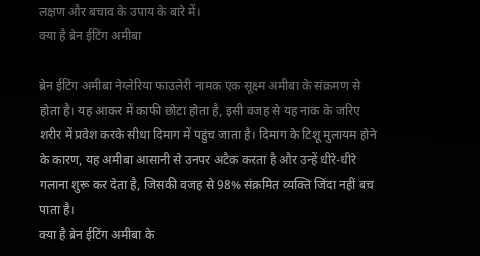लक्षण और बचाव के उपाय के बारे में।
क्या है ब्रेन ईटिंग अमीबा

ब्रेन ईटिंग अमीबा नेग्लेरिया फाउलेरी नामक एक सूक्ष्म अमीबा के संक्रमण से होता है। यह आकर में काफी छोटा होता है, इसी वजह से यह नाक के जरिए शरीर में प्रवेश करके सीधा दिमाग में पहुंच जाता है। दिमाग के टिशू मुलायम होने के कारण, यह अमीबा आसानी से उनपर अटैक करता है और उन्हें धीरे-धीरे गलाना शुरू कर देता है, जिसकी वजह से 98% संक्रमित व्यक्ति जिंदा नहीं बच पाता है।
क्या है ब्रेन ईटिंग अमीबा के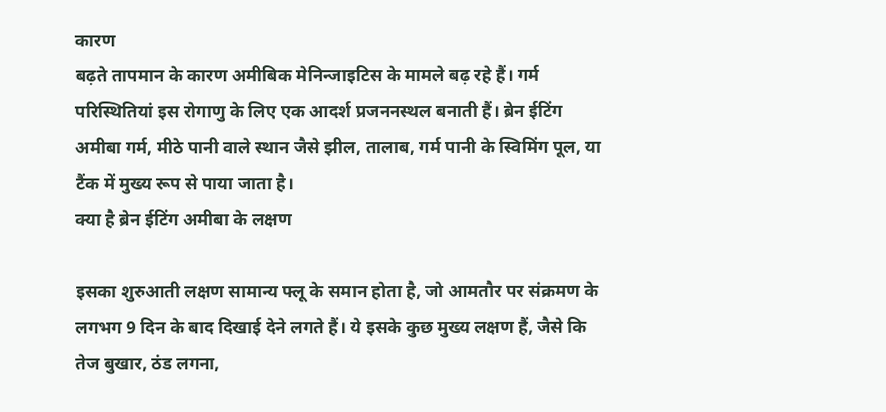कारण
बढ़ते तापमान के कारण अमीबिक मेनिन्जाइटिस के मामले बढ़ रहे हैं। गर्म परिस्थितियां इस रोगाणु के लिए एक आदर्श प्रजननस्थल बनाती हैं। ब्रेन ईटिंग अमीबा गर्म, मीठे पानी वाले स्थान जैसे झील, तालाब, गर्म पानी के स्विमिंग पूल, या टैंक में मुख्य रूप से पाया जाता है।
क्या है ब्रेन ईटिंग अमीबा के लक्षण

इसका शुरुआती लक्षण सामान्य फ्लू के समान होता है, जो आमतौर पर संक्रमण के लगभग 9 दिन के बाद दिखाई देने लगते हैं। ये इसके कुछ मुख्य लक्षण हैं, जैसे कि तेज बुखार, ठंड लगना,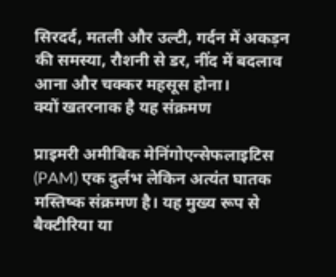सिरदर्द, मतली और उल्टी, गर्दन में अकड़न की समस्या, रौशनी से डर, नींद में बदलाव आना और चक्कर महसूस होना।
क्यों खतरनाक है यह संक्रमण

प्राइमरी अमीबिक मेनिंगोएन्सेफलाइटिस (PAM) एक दुर्लभ लेकिन अत्यंत घातक मस्तिष्क संक्रमण है। यह मुख्य रूप से बैक्टीरिया या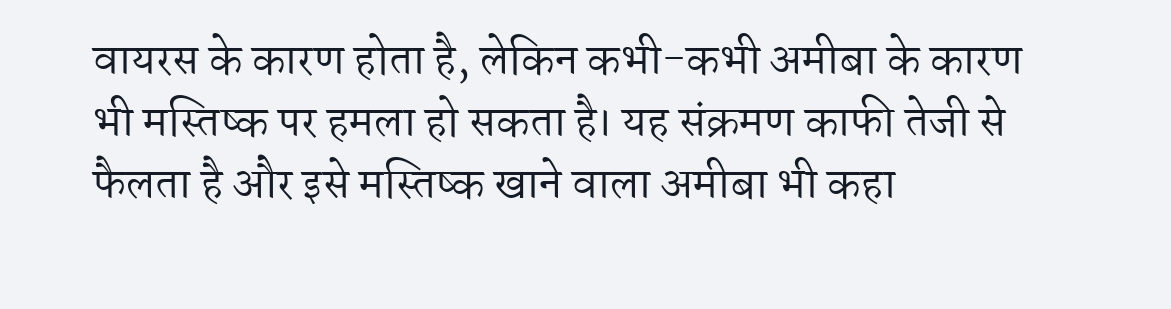वायरस के कारण होता है, लेकिन कभी-कभी अमीबा के कारण भी मस्तिष्क पर हमला हो सकता है। यह संक्रमण काफी तेजी से फैलता है और इसे मस्तिष्क खाने वाला अमीबा भी कहा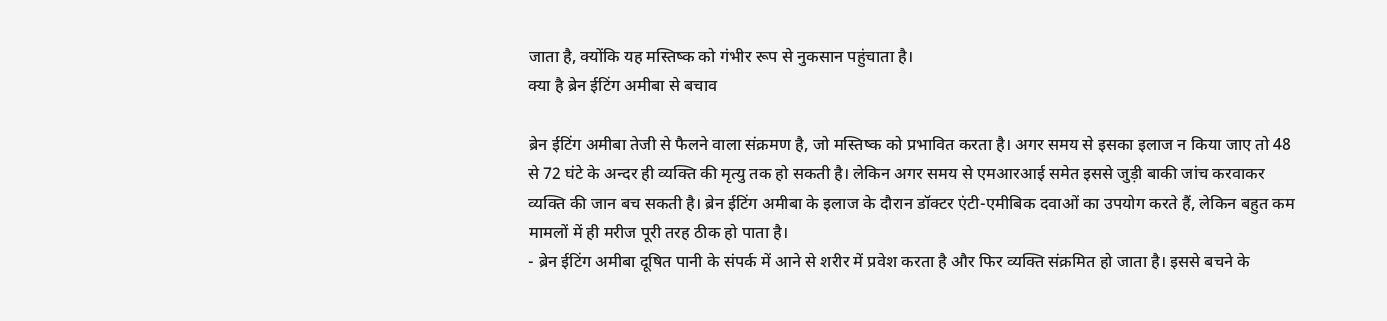जाता है, क्योंकि यह मस्तिष्क को गंभीर रूप से नुकसान पहुंचाता है।
क्या है ब्रेन ईटिंग अमीबा से बचाव

ब्रेन ईटिंग अमीबा तेजी से फैलने वाला संक्रमण है, जो मस्तिष्क को प्रभावित करता है। अगर समय से इसका इलाज न किया जाए तो 48 से 72 घंटे के अन्दर ही व्यक्ति की मृत्यु तक हो सकती है। लेकिन अगर समय से एमआरआई समेत इससे जुड़ी बाकी जांच करवाकर व्यक्ति की जान बच सकती है। ब्रेन ईटिंग अमीबा के इलाज के दौरान डॉक्टर एंटी-एमीबिक दवाओं का उपयोग करते हैं, लेकिन बहुत कम मामलों में ही मरीज पूरी तरह ठीक हो पाता है।
- ब्रेन ईटिंग अमीबा दूषित पानी के संपर्क में आने से शरीर में प्रवेश करता है और फिर व्यक्ति संक्रमित हो जाता है। इससे बचने के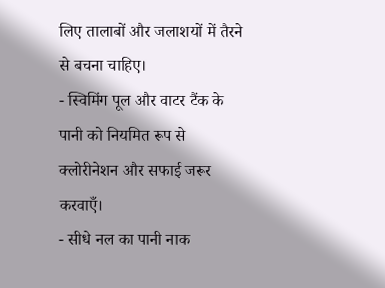लिए तालाबों और जलाशयों में तैरने से बचना चाहिए।
- स्विमिंग पूल और वाटर टैंक के पानी को नियमित रूप से क्लोरीनेशन और सफाई जरूर करवाएँ।
- सीधे नल का पानी नाक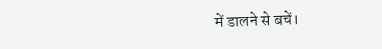में डालने से बचें।